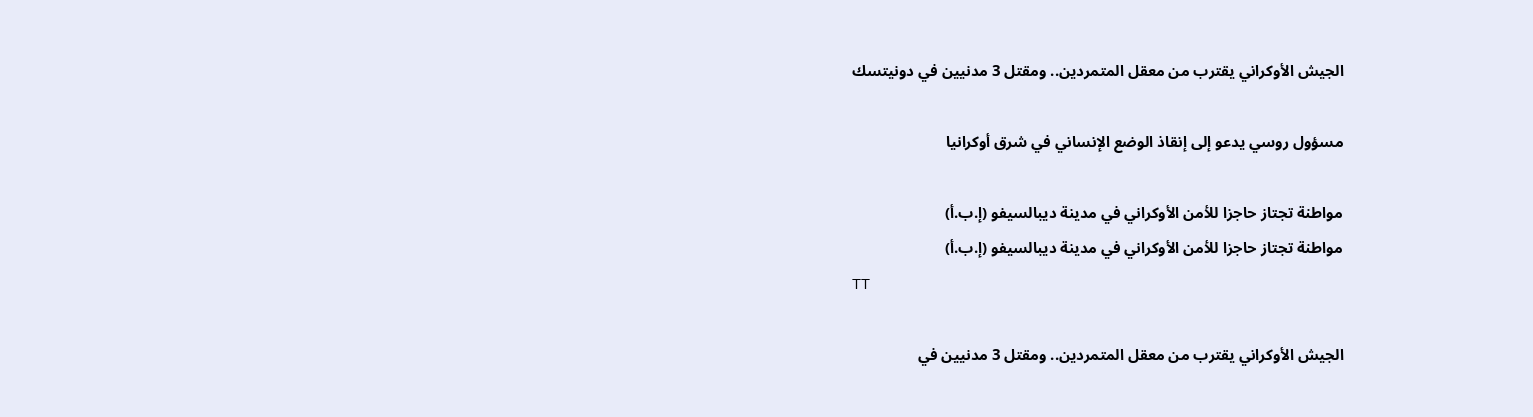الجيش الأوكراني يقترب من معقل المتمردين.. ومقتل 3 مدنيين في دونيتسك

مسؤول روسي يدعو إلى إنقاذ الوضع الإنساني في شرق أوكرانيا

مواطنة تجتاز حاجزا للأمن الأوكراني في مدينة ديبالسيفو (إ.ب.أ)
مواطنة تجتاز حاجزا للأمن الأوكراني في مدينة ديبالسيفو (إ.ب.أ)
TT

الجيش الأوكراني يقترب من معقل المتمردين.. ومقتل 3 مدنيين في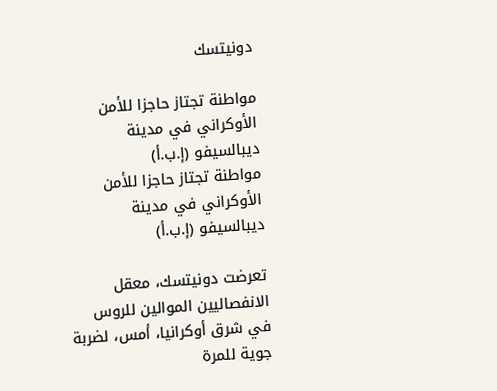دونيتسك

مواطنة تجتاز حاجزا للأمن الأوكراني في مدينة ديبالسيفو (إ.ب.أ)
مواطنة تجتاز حاجزا للأمن الأوكراني في مدينة ديبالسيفو (إ.ب.أ)

تعرضت دونيتسك، معقل الانفصاليين الموالين للروس في شرق أوكرانيا، أمس، لضربة جوية للمرة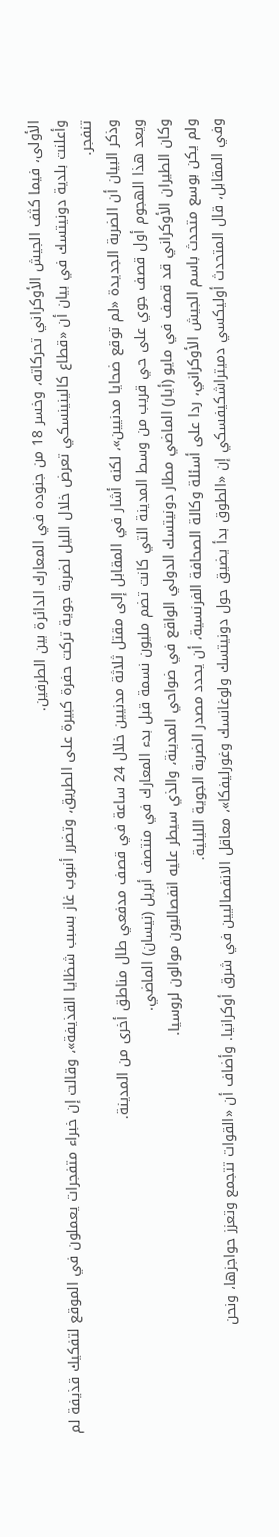الأولى، فيما كثف الجيش الأوكراني تحركاته، وخسر 18 من جنوده في المعارك الدائرة بين الطرفين.
وأعلنت بلدية دونيتسك في بيان أن «قطاع كالينينسكي تعرض خلال الليل لضربة جوية تركت حفرة كبيرة على الطريق، وتضرر أنبوب غاز بسبب شظايا القذيفة»، وقالت إن خبراء متفجرات يعملون في الموقع لتفكيك قذيفة لم تنفجر.
وذكر البيان أن الضربة الجديدة «لم توقع ضحايا مدنيين»، لكنه أشار في المقابل إلى مقتل ثلاثة مدنيين خلال 24 ساعة في قصف مدفعي طال مناطق أخرى من المدينة.
ويعد هذا الهجوم أول قصف جوي على حي قريب من وسط المدينة التي كانت تضم مليون نسمة قبل بدء المعارك في منتصف أبريل (نيسان) الماضي.
وكان الطيران الأوكراني قد قصف في مايو (أيار) الماضي مطار دونيتسك الدولي الواقع في ضواحي المدينة، والذي سيطر عليه انفصاليون موالون لروسيا.
ولم يكن بوسع متحدث باسم الجيش الأوكراني، ردا على أسئلة وكالة الصحافة الفرنسية، أن يحدد مصدر الضربة الجوية الليلية.
وفي المقابل، قال المتحدث أوليكسي دميتراشكيفسكي إن «الطوق بدأ يضيق حول دونيتسك ولوغانسك وغورليفكا»، معاقل الانفصاليين في شرق أوكرانيا. وأضاف أن «القوات تتجمع وتعزز حواجزها، ونحن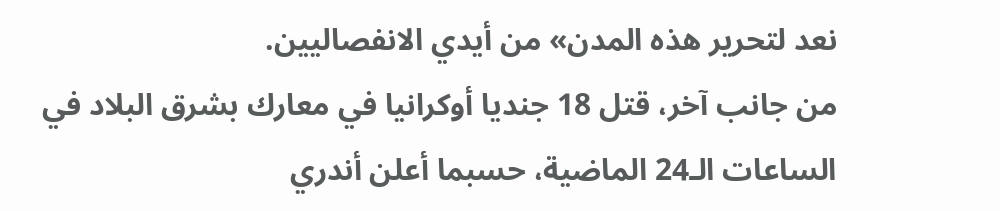نعد لتحرير هذه المدن» من أيدي الانفصاليين.
من جانب آخر، قتل 18 جنديا أوكرانيا في معارك بشرق البلاد في الساعات الـ24 الماضية، حسبما أعلن أندري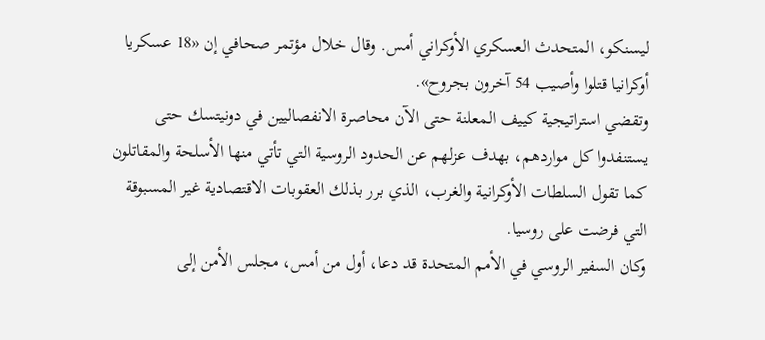ليسنكو، المتحدث العسكري الأوكراني أمس. وقال خلال مؤتمر صحافي إن «18 عسكريا أوكرانيا قتلوا وأصيب 54 آخرون بجروح».
وتقضي استراتيجية كييف المعلنة حتى الآن محاصرة الانفصاليين في دونيتسك حتى يستنفدوا كل مواردهم، بهدف عزلهم عن الحدود الروسية التي تأتي منها الأسلحة والمقاتلون كما تقول السلطات الأوكرانية والغرب، الذي برر بذلك العقوبات الاقتصادية غير المسبوقة التي فرضت على روسيا.
وكان السفير الروسي في الأمم المتحدة قد دعا، أول من أمس، مجلس الأمن إلى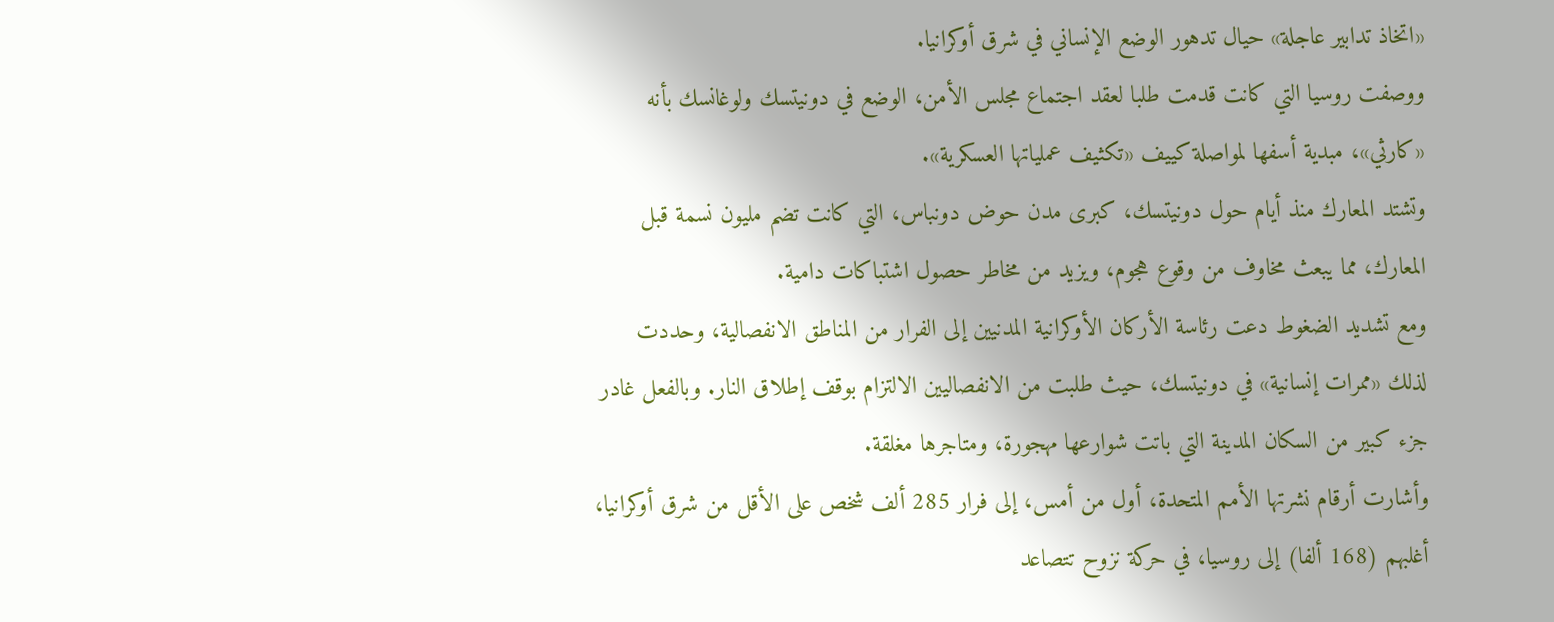«اتخاذ تدابير عاجلة» حيال تدهور الوضع الإنساني في شرق أوكرانيا.
ووصفت روسيا التي كانت قدمت طلبا لعقد اجتماع مجلس الأمن، الوضع في دونيتسك ولوغانسك بأنه «كارثي»، مبدية أسفها لمواصلة كييف «تكثيف عملياتها العسكرية».
وتشتد المعارك منذ أيام حول دونيتسك، كبرى مدن حوض دونباس، التي كانت تضم مليون نسمة قبل المعارك، مما يبعث مخاوف من وقوع هجوم، ويزيد من مخاطر حصول اشتباكات دامية.
ومع تشديد الضغوط دعت رئاسة الأركان الأوكرانية المدنيين إلى الفرار من المناطق الانفصالية، وحددت لذلك «ممرات إنسانية» في دونيتسك، حيث طلبت من الانفصاليين الالتزام بوقف إطلاق النار. وبالفعل غادر جزء كبير من السكان المدينة التي باتت شوارعها مهجورة، ومتاجرها مغلقة.
وأشارت أرقام نشرتها الأمم المتحدة، أول من أمس، إلى فرار 285 ألف شخص على الأقل من شرق أوكرانيا، أغلبهم (168 ألفا) إلى روسيا، في حركة نزوح تتصاعد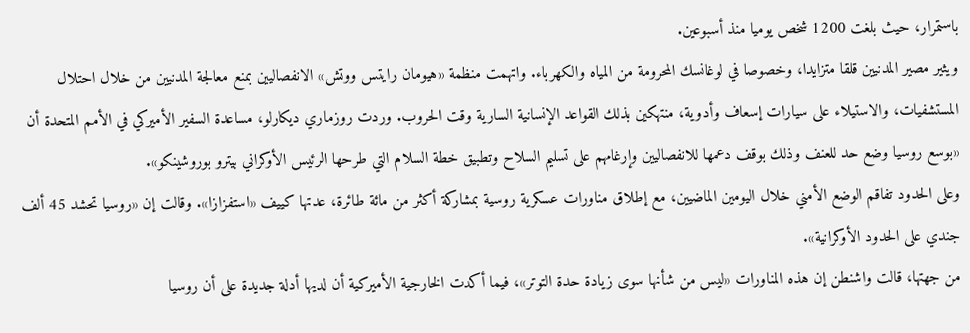باستمرار، حيث بلغت 1200 شخص يوميا منذ أسبوعين.
ويثير مصير المدنيين قلقا متزايدا، وخصوصا في لوغانسك المحرومة من المياه والكهرباء. واتهمت منظمة «هيومان رايتس ووتش» الانفصاليين بمنع معالجة المدنيين من خلال احتلال المستشفيات، والاستيلاء على سيارات إسعاف وأدوية، منتهكين بذلك القواعد الإنسانية السارية وقت الحروب. وردت روزماري ديكارلو، مساعدة السفير الأميركي في الأمم المتحدة أن «بوسع روسيا وضع حد للعنف وذلك بوقف دعمها للانفصاليين وإرغامهم على تسليم السلاح وتطبيق خطة السلام التي طرحها الرئيس الأوكراني بيترو بوروشينكو».
وعلى الحدود تفاقم الوضع الأمني خلال اليومين الماضيين، مع إطلاق مناورات عسكرية روسية بمشاركة أكثر من مائة طائرة، عدتها كييف «استفزازا». وقالت إن «روسيا تحشد 45 ألف جندي على الحدود الأوكرانية».
من جهتها، قالت واشنطن إن هذه المناورات «ليس من شأنها سوى زيادة حدة التوتر»، فيما أكدت الخارجية الأميركية أن لديها أدلة جديدة على أن روسيا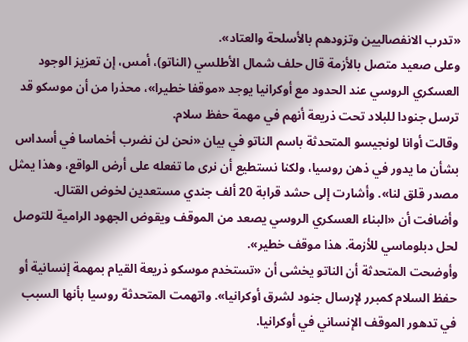«تدرب الانفصاليين وتزودهم بالأسلحة والعتاد».
وعلى صعيد متصل بالأزمة قال حلف شمال الأطلسي (الناتو)، أمس، إن تعزيز الوجود العسكري الروسي عند الحدود مع أوكرانيا يوجد «موقفا خطيرا»، محذرا من أن موسكو قد ترسل جنودا للبلاد تحت ذريعة أنهم في مهمة حفظ سلام.
وقالت أوانا لونجيسو المتحدثة باسم الناتو في بيان «نحن لن نضرب أخماسا في أسداس بشأن ما يدور في ذهن روسيا، ولكنا نستطيع أن نرى ما تفعله على أرض الواقع، وهذا يمثل مصدر قلق لنا». وأشارت إلى حشد قرابة 20 ألف جندي مستعدين لخوض القتال.
وأضافت أن «البناء العسكري الروسي يصعد من الموقف ويقوض الجهود الرامية للتوصل لحل دبلوماسي للأزمة. هذا موقف خطير».
وأوضحت المتحدثة أن الناتو يخشى أن «تستخدم موسكو ذريعة القيام بمهمة إنسانية أو حفظ السلام كمبرر لإرسال جنود لشرق أوكرانيا». واتهمت المتحدثة روسيا بأنها السبب في تدهور الموقف الإنساني في أوكرانيا.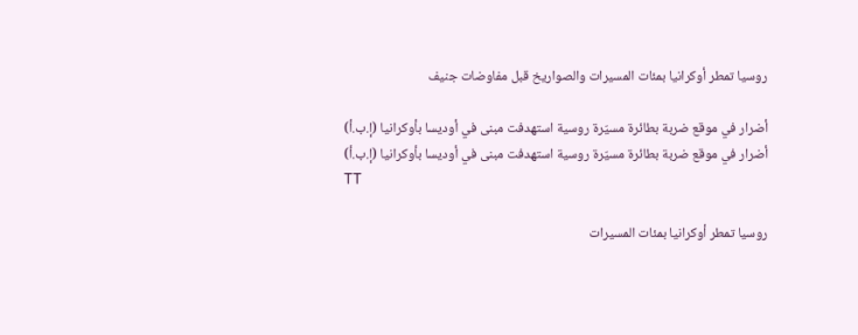روسيا تمطر أوكرانيا بمئات المسيرات والصواريخ قبل مفاوضات جنيف

أضرار في موقع ضربة بطائرة مسيّرة روسية استهدفت مبنى في أوديسا بأوكرانيا (إ.ب.أ)
أضرار في موقع ضربة بطائرة مسيّرة روسية استهدفت مبنى في أوديسا بأوكرانيا (إ.ب.أ)
TT

روسيا تمطر أوكرانيا بمئات المسيرات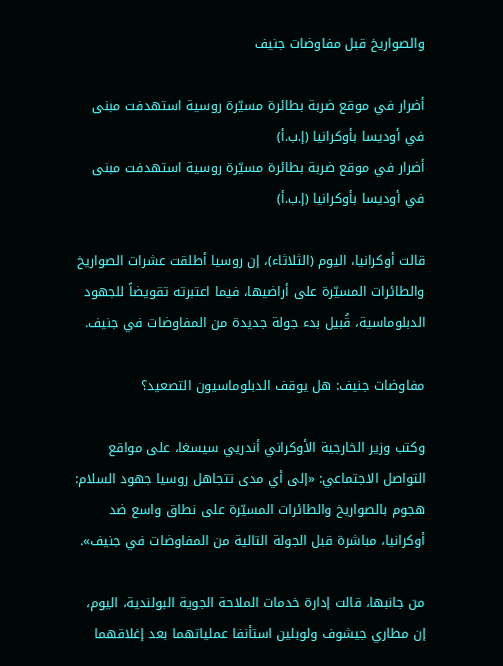والصواريخ قبل مفاوضات جنيف

أضرار في موقع ضربة بطائرة مسيّرة روسية استهدفت مبنى في أوديسا بأوكرانيا (إ.ب.أ)
أضرار في موقع ضربة بطائرة مسيّرة روسية استهدفت مبنى في أوديسا بأوكرانيا (إ.ب.أ)

قالت أوكرانيا، اليوم (الثلاثاء)، إن روسيا أطلقت عشرات الصواريخ والطائرات المسيّرة على أراضيها، فيما اعتبرته تقويضاً للجهود الدبلوماسية، قُبيل بدء جولة جديدة من المفاوضات في جنيف.

مفاوضات جنيف: هل يوقف الدبلوماسيون التصعيد؟

وكتب وزير الخارجية الأوكراني أندريي سيسغا، على مواقع التواصل الاجتماعي: «إلى أي مدى تتجاهل روسيا جهود السلام: هجوم بالصواريخ والطائرات المسيّرة على نطاق واسع ضد أوكرانيا، مباشرة قبل الجولة التالية من المفاوضات في جنيف».

من جانبها، قالت إدارة خدمات الملاحة الجوية البولندية، اليوم، إن ‌مطاري جيشوف ولوبلين استأنفا عملياتهما بعد إغلاقهما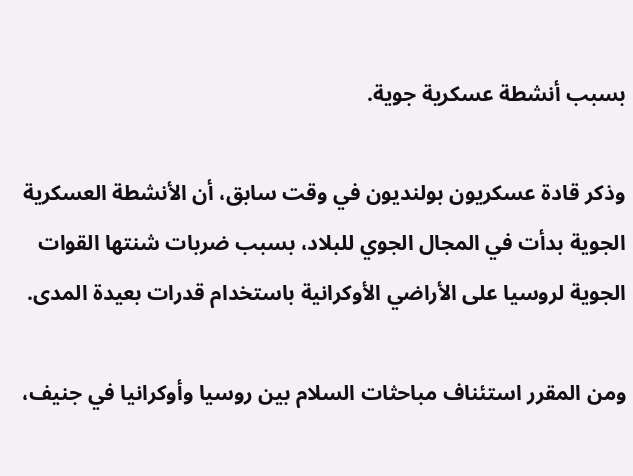بسبب أنشطة عسكرية جوية.

وذكر قادة عسكريون ‌بولنديون ‌في وقت ‌سابق، ‌أن الأنشطة العسكرية الجوية بدأت في المجال ‌الجوي للبلاد، بسبب ضربات شنتها القوات الجوية لروسيا على الأراضي الأوكرانية باستخدام قدرات بعيدة المدى.

ومن المقرر استئناف مباحثات السلام بين روسيا وأوكرانيا في جنيف،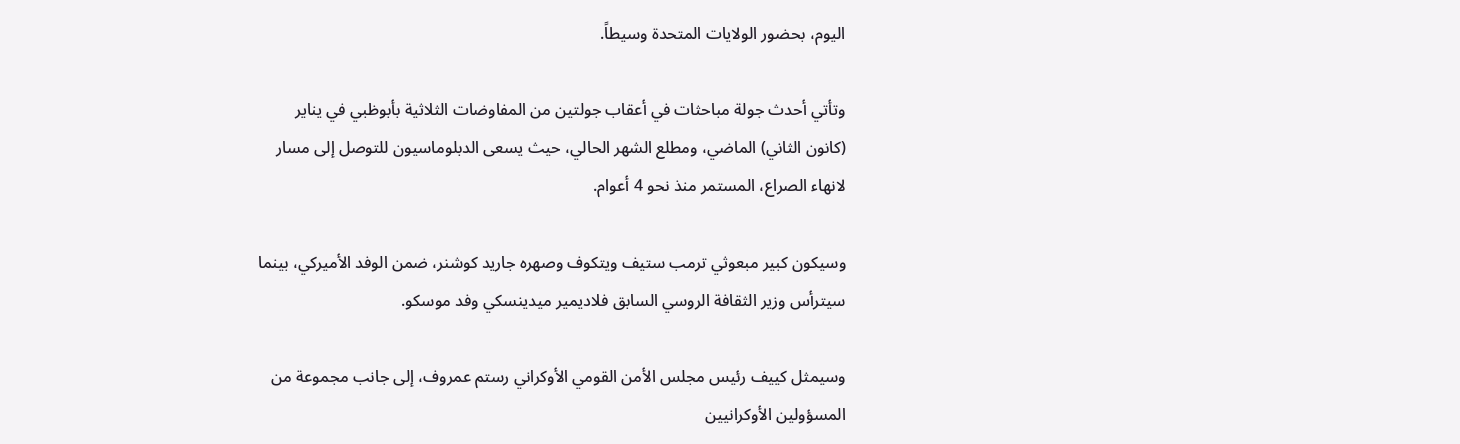اليوم، بحضور الولايات المتحدة وسيطاً.

وتأتي أحدث جولة مباحثات في أعقاب جولتين من المفاوضات الثلاثية بأبوظبي في يناير (كانون الثاني) الماضي، ومطلع الشهر الحالي، حيث يسعى الدبلوماسيون للتوصل إلى مسار لانهاء الصراع، المستمر منذ نحو 4 أعوام.

وسيكون كبير مبعوثي ترمب ستيف ويتكوف وصهره جاريد كوشنر، ضمن الوفد الأميركي، بينما سيترأس وزير الثقافة الروسي السابق فلاديمير ميدينسكي وفد موسكو.

وسيمثل كييف رئيس مجلس الأمن القومي الأوكراني رستم عمروف، إلى جانب مجموعة من المسؤولين الأوكرانيين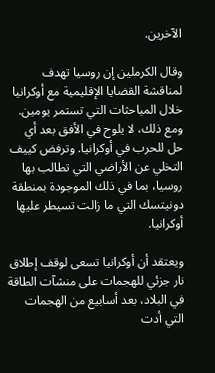الآخرين.

وقال الكرملين إن روسيا تهدف لمناقشة القضايا الإقليمية مع أوكرانيا خلال المباحثات التي تستمر يومين. ومع ذلك، لا يلوح في الأفق بعد أي حل للحرب في أوكرانيا. وترفض كييف التخلي عن الأراضي التي تطالب بها روسيا، بما في ذلك الموجودة بمنطقة دونيتسك التي ما زالت تسيطر عليها أوكرانيا.

ويعتقد أن أوكرانيا تسعى لوقف إطلاق نار جزئي للهجمات على منشآت الطاقة في البلاد، بعد أسابيع من الهجمات التي أدت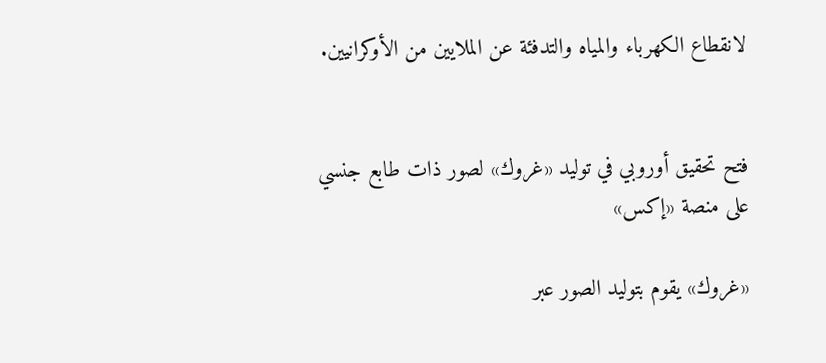لانقطاع الكهرباء والمياه والتدفئة عن الملايين من الأوكرانيين.


فتح تحقيق أوروبي في توليد «غروك» لصور ذات طابع جنسي على منصة «إكس»

«غروك» يقوم بتوليد الصور عبر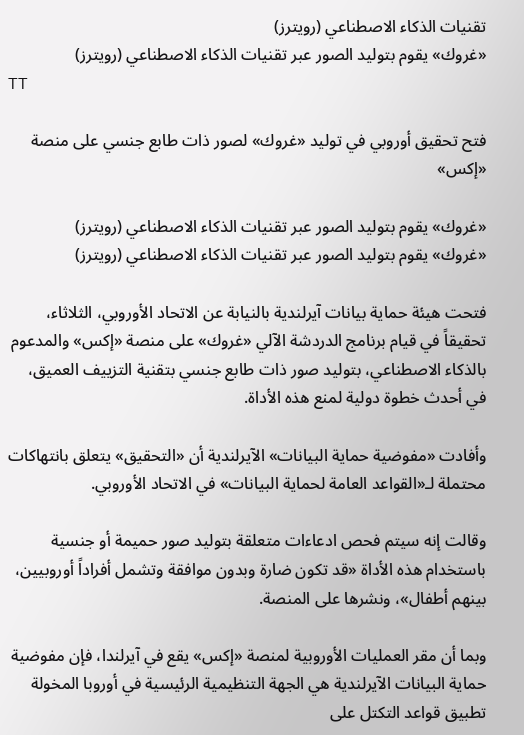تقنيات الذكاء الاصطناعي (رويترز)
«غروك» يقوم بتوليد الصور عبر تقنيات الذكاء الاصطناعي (رويترز)
TT

فتح تحقيق أوروبي في توليد «غروك» لصور ذات طابع جنسي على منصة «إكس»

«غروك» يقوم بتوليد الصور عبر تقنيات الذكاء الاصطناعي (رويترز)
«غروك» يقوم بتوليد الصور عبر تقنيات الذكاء الاصطناعي (رويترز)

فتحت هيئة حماية بيانات آيرلندية بالنيابة عن الاتحاد الأوروبي، الثلاثاء، تحقيقاً في قيام برنامج الدردشة الآلي «غروك» على منصة «إكس» والمدعوم بالذكاء الاصطناعي، بتوليد صور ذات طابع جنسي بتقنية التزييف العميق، في أحدث خطوة دولية لمنع هذه الأداة.

وأفادت «مفوضية حماية البيانات» الآيرلندية أن «التحقيق» يتعلق بانتهاكات محتملة لـ«القواعد العامة لحماية البيانات» في الاتحاد الأوروبي.

وقالت إنه سيتم فحص ادعاءات متعلقة بتوليد صور حميمة أو جنسية باستخدام هذه الأداة «قد تكون ضارة وبدون موافقة وتشمل أفراداً أوروبيين، بينهم أطفال»، ونشرها على المنصة.

وبما أن مقر العمليات الأوروبية لمنصة «إكس» يقع في آيرلندا، فإن مفوضية حماية البيانات الآيرلندية هي الجهة التنظيمية الرئيسية في أوروبا المخولة تطبيق قواعد التكتل على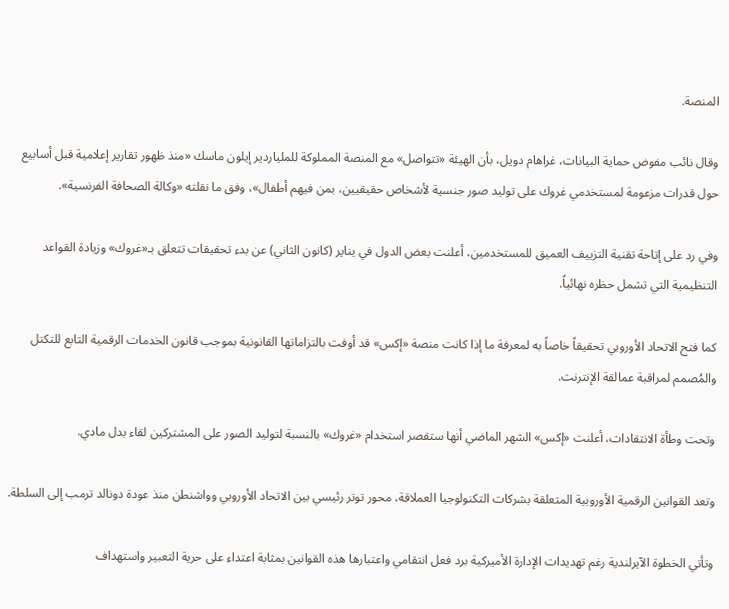المنصة.

وقال نائب مفوض حماية البيانات، غراهام دويل، بأن الهيئة «تتواصل» مع المنصة المملوكة للملياردير إيلون ماسك «منذ ظهور تقارير إعلامية قبل أسابيع حول قدرات مزعومة لمستخدمي غروك على توليد صور جنسية لأشخاص حقيقيين، بمن فيهم أطفال»، وفق ما نقلته «وكالة الصحافة الفرنسية».

وفي رد على إتاحة تقنية التزييف العميق للمستخدمين، أعلنت بعض الدول في يناير (كانون الثاني) عن بدء تحقيقات تتعلق بـ«غروك» وزيادة القواعد التنظيمية التي تشمل حظره نهائياً.

كما فتح الاتحاد الأوروبي تحقيقاً خاصاً به لمعرفة ما إذا كانت منصة «إكس» قد أوفت بالتزاماتها القانونية بموجب قانون الخدمات الرقمية التابع للتكتل والمُصمم لمراقبة عمالقة الإنترنت.

وتحت وطأة الانتقادات، أعلنت «إكس» الشهر الماضي أنها ستقصر استخدام «غروك» بالنسبة لتوليد الصور على المشتركين لقاء بدل مادي.

وتعد القوانين الرقمية الأوروبية المتعلقة بشركات التكنولوجيا العملاقة، محور توتر رئيسي بين الاتحاد الأوروبي وواشنطن منذ عودة دونالد ترمب إلى السلطة.

وتأتي الخطوة الآيرلندية رغم تهديدات الإدارة الأميركية برد فعل انتقامي واعتبارها هذه القوانين بمثابة اعتداء على حرية التعبير واستهداف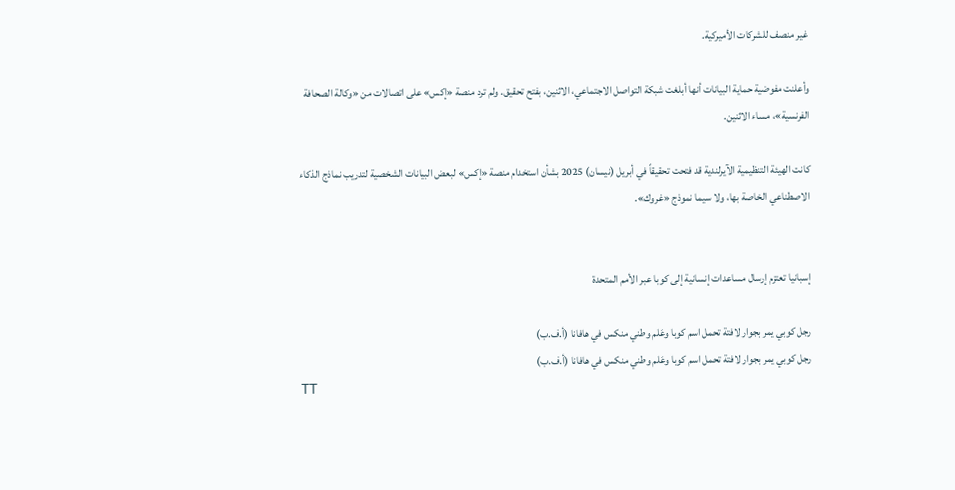غير منصف للشركات الأميركية.

وأعلنت مفوضية حماية البيانات أنها أبلغت شبكة التواصل الاجتماعي، الاثنين، بفتح تحقيق. ولم ترد منصة «إكس» على اتصالات من «وكالة الصحافة الفرنسية»، مساء الاثنين.

كانت الهيئة التنظيمية الآيرلندية قد فتحت تحقيقاً في أبريل (نيسان) 2025 بشأن استخدام منصة «إكس» لبعض البيانات الشخصية لتدريب نماذج الذكاء الاصطناعي الخاصة بها، ولا سيما نموذج «غروك».


إسبانيا تعتزم إرسال مساعدات إنسانية إلى كوبا عبر الأمم المتحدة

رجل كوبي يمر بجوار لافتة تحمل اسم كوبا وعَلم وطني منكس في هافانا (أ.ف.ب)
رجل كوبي يمر بجوار لافتة تحمل اسم كوبا وعَلم وطني منكس في هافانا (أ.ف.ب)
TT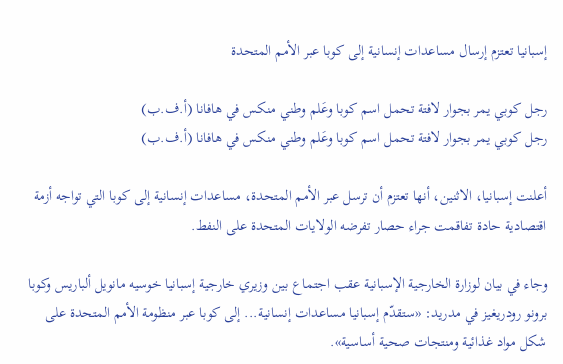إسبانيا تعتزم إرسال مساعدات إنسانية إلى كوبا عبر الأمم المتحدة

رجل كوبي يمر بجوار لافتة تحمل اسم كوبا وعَلم وطني منكس في هافانا (أ.ف.ب)
رجل كوبي يمر بجوار لافتة تحمل اسم كوبا وعَلم وطني منكس في هافانا (أ.ف.ب)

أعلنت إسبانيا، الاثنين، أنها تعتزم أن ترسل عبر الأمم المتحدة، مساعدات إنسانية إلى كوبا التي تواجه أزمة اقتصادية حادة تفاقمت جراء حصار تفرضه الولايات المتحدة على النفط.

وجاء في بيان لوزارة الخارجية الإسبانية عقب اجتماع بين وزيري خارجية إسبانيا خوسيه مانويل ألباريس وكوبا برونو رودريغيز في مدريد: «ستقدّم إسبانيا مساعدات إنسانية... إلى كوبا عبر منظومة الأمم المتحدة على شكل مواد غذائية ومنتجات صحية أساسية».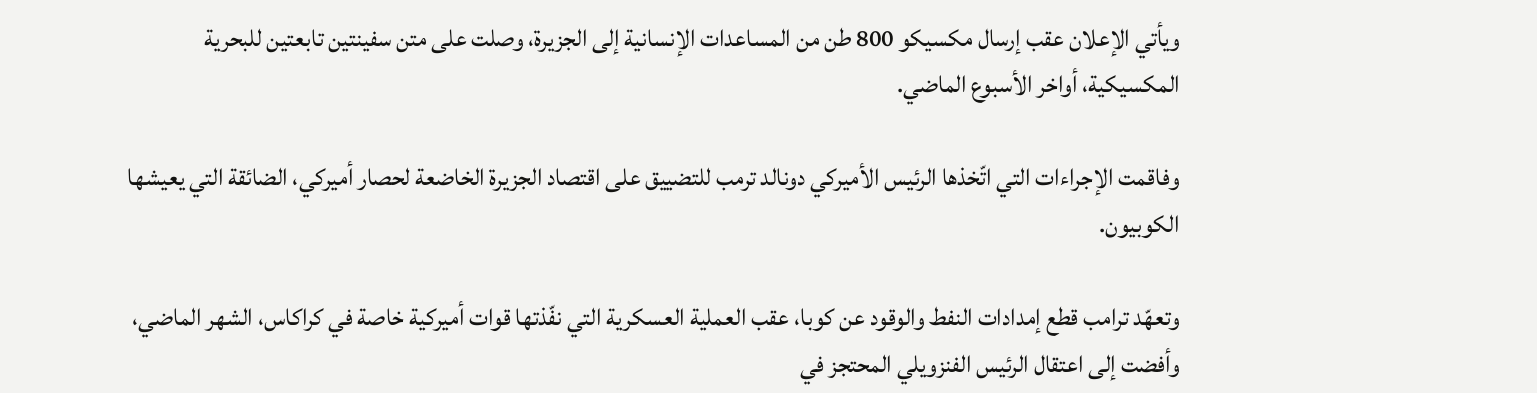ويأتي الإعلان عقب إرسال مكسيكو 800 طن من المساعدات الإنسانية إلى الجزيرة، وصلت على متن سفينتين تابعتين للبحرية المكسيكية، أواخر الأسبوع الماضي.

وفاقمت الإجراءات التي اتّخذها الرئيس الأميركي دونالد ترمب للتضييق على اقتصاد الجزيرة الخاضعة لحصار أميركي، الضائقة التي يعيشها الكوبيون.

وتعهّد ترامب قطع إمدادات النفط والوقود عن كوبا، عقب العملية العسكرية التي نفّذتها قوات أميركية خاصة في كراكاس، الشهر الماضي، وأفضت إلى اعتقال الرئيس الفنزويلي المحتجز في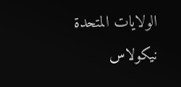الولايات المتحدة نيكولاس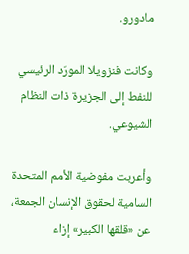مادورو.

وكانت فنزويلا المورّد الرئيسي للنفط إلى الجزيرة ذات النظام الشيوعي.

وأعربت مفوضية الأمم المتحدة السامية لحقوق الإنسان الجمعة، عن «قلقها الكبير» إزاء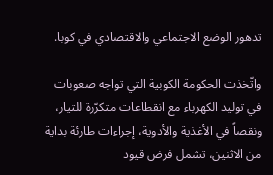تدهور الوضع الاجتماعي والاقتصادي في كوبا.

واتّخذت الحكومة الكوبية التي تواجه صعوبات في توليد الكهرباء مع انقطاعات متكرّرة للتيار، ونقصاً في الأغذية والأدوية، إجراءات طارئة بداية من الاثنين، تشمل فرض قيود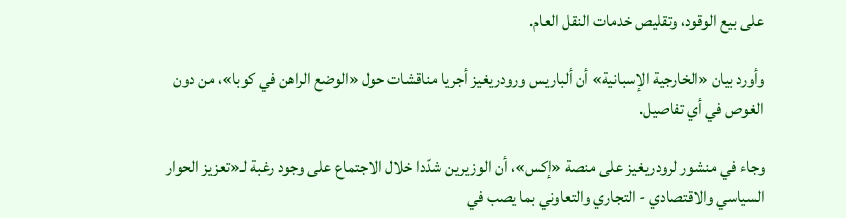على بيع الوقود، وتقليص خدمات النقل العام.

وأورد بيان «الخارجية الإسبانية» أن ألباريس ورودريغيز أجريا مناقشات حول «الوضع الراهن في كوبا»، من دون الغوص في أي تفاصيل.

وجاء في منشور لرودريغيز على منصة «إكس»، أن الوزيرين شدّدا خلال الاجتماع على وجود رغبة لـ«تعزيز الحوار السياسي والاقتصادي - التجاري والتعاوني بما يصب في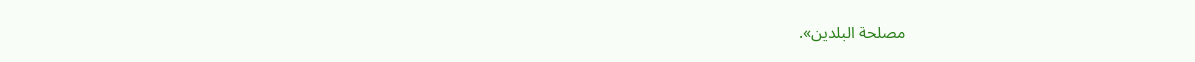مصلحة البلدين».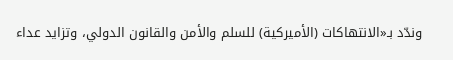وندّد بـ«الانتهاكات (الأميركية) للسلم والأمن والقانون الدولي، وتزايد عداء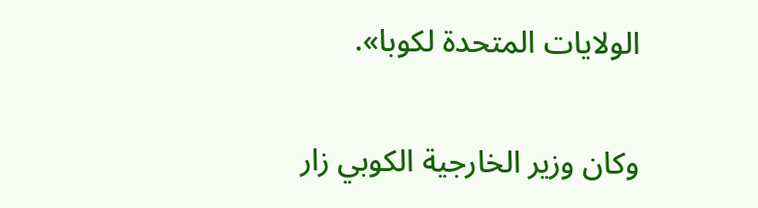الولايات المتحدة لكوبا».

وكان وزير الخارجية الكوبي زار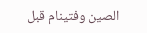الصين وفتينام قبل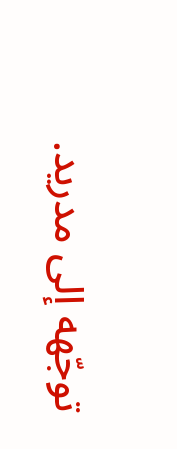توجّهه إلى مدريد.